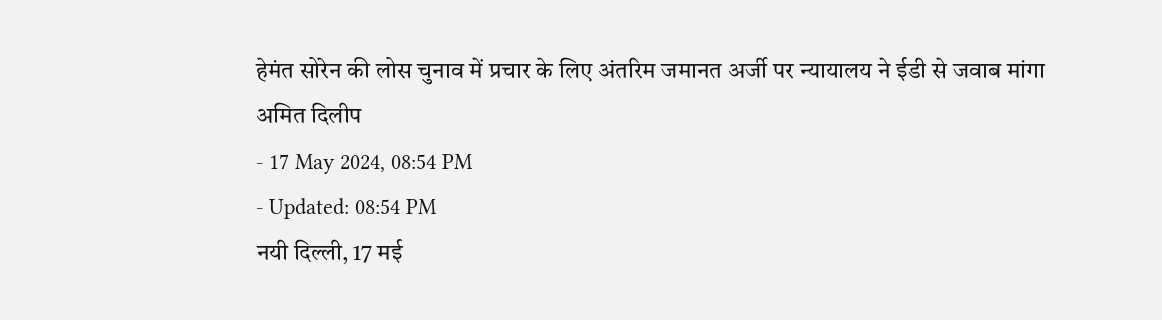हेमंत सोरेन की लोस चुनाव में प्रचार के लिए अंतरिम जमानत अर्जी पर न्यायालय ने ईडी से जवाब मांगा
अमित दिलीप
- 17 May 2024, 08:54 PM
- Updated: 08:54 PM
नयी दिल्ली, 17 मई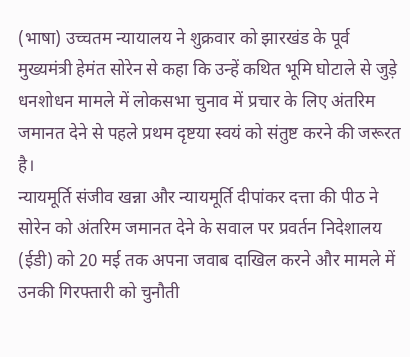(भाषा) उच्चतम न्यायालय ने शुक्रवार को झारखंड के पूर्व मुख्यमंत्री हेमंत सोरेन से कहा कि उन्हें कथित भूमि घोटाले से जुड़े धनशोधन मामले में लोकसभा चुनाव में प्रचार के लिए अंतरिम जमानत देने से पहले प्रथम दृष्टया स्वयं को संतुष्ट करने की जरूरत है।
न्यायमूर्ति संजीव खन्ना और न्यायमूर्ति दीपांकर दत्ता की पीठ ने सोरेन को अंतरिम जमानत देने के सवाल पर प्रवर्तन निदेशालय (ईडी) को 20 मई तक अपना जवाब दाखिल करने और मामले में उनकी गिरफ्तारी को चुनौती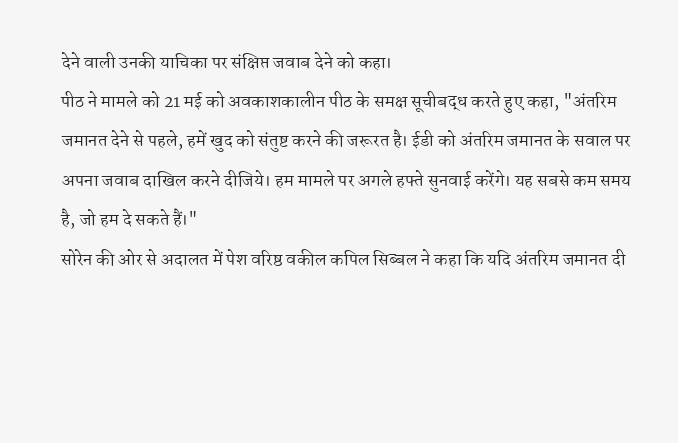देने वाली उनकी याचिका पर संक्षिप्त जवाब देने को कहा।
पीठ ने मामले को 21 मई को अवकाशकालीन पीठ के समक्ष सूचीबद्ध करते हुए कहा, "अंतरिम जमानत देने से पहले, हमें खुद को संतुष्ट करने की जरूरत है। ईडी को अंतरिम जमानत के सवाल पर अपना जवाब दाखिल करने दीजिये। हम मामले पर अगले हफ्ते सुनवाई करेंगे। यह सबसे कम समय है, जो हम दे सकते हैं।"
सोरेन की ओर से अदालत में पेश वरिष्ठ वकील कपिल सिब्बल ने कहा कि यदि अंतरिम जमानत दी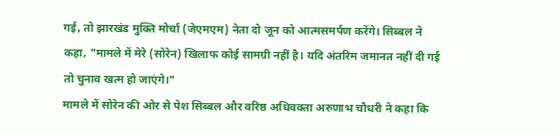गई, तो झारखंड मुक्ति मोर्चा (जेएमएम) नेता दो जून को आत्मसमर्पण करेंगे। सिब्बल ने कहा, "मामले में मेरे (सोरेन) खिलाफ कोई सामग्री नहीं है। यदि अंतरिम जमानत नहीं दी गई तो चुनाव खत्म हो जाएंगे।"
मामले में सोरेन की ओर से पेश सिब्बल और वरिष्ठ अधिवक्ता अरुणाभ चौधरी ने कहा कि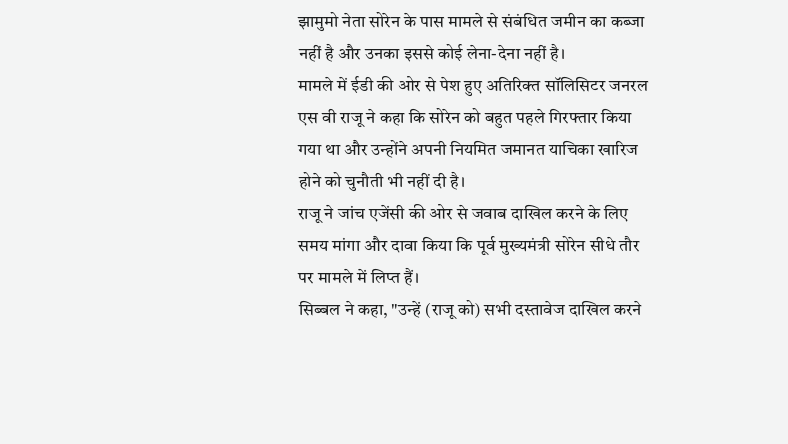झामुमो नेता सोरेन के पास मामले से संबंधित जमीन का कब्जा नहीं है और उनका इससे कोई लेना-देना नहीं है।
मामले में ईडी की ओर से पेश हुए अतिरिक्त सॉलिसिटर जनरल एस वी राजू ने कहा कि सोरेन को बहुत पहले गिरफ्तार किया गया था और उन्होंने अपनी नियमित जमानत याचिका खारिज होने को चुनौती भी नहीं दी है।
राजू ने जांच एजेंसी की ओर से जवाब दाखिल करने के लिए समय मांगा और दावा किया कि पूर्व मुख्यमंत्री सोरेन सीधे तौर पर मामले में लिप्त हैं।
सिब्बल ने कहा, "उन्हें (राजू को) सभी दस्तावेज दाखिल करने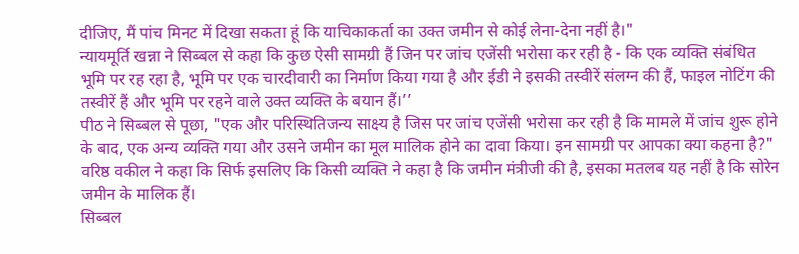दीजिए, मैं पांच मिनट में दिखा सकता हूं कि याचिकाकर्ता का उक्त जमीन से कोई लेना-देना नहीं है।"
न्यायमूर्ति खन्ना ने सिब्बल से कहा कि कुछ ऐसी सामग्री हैं जिन पर जांच एजेंसी भरोसा कर रही है - कि एक व्यक्ति संबंधित भूमि पर रह रहा है, भूमि पर एक चारदीवारी का निर्माण किया गया है और ईडी ने इसकी तस्वीरें संलग्न की हैं, फाइल नोटिंग की तस्वीरें हैं और भूमि पर रहने वाले उक्त व्यक्ति के बयान हैं।’’
पीठ ने सिब्बल से पूछा, "एक और परिस्थितिजन्य साक्ष्य है जिस पर जांच एजेंसी भरोसा कर रही है कि मामले में जांच शुरू होने के बाद, एक अन्य व्यक्ति गया और उसने जमीन का मूल मालिक होने का दावा किया। इन सामग्री पर आपका क्या कहना है?"
वरिष्ठ वकील ने कहा कि सिर्फ इसलिए कि किसी व्यक्ति ने कहा है कि जमीन मंत्रीजी की है, इसका मतलब यह नहीं है कि सोरेन जमीन के मालिक हैं।
सिब्बल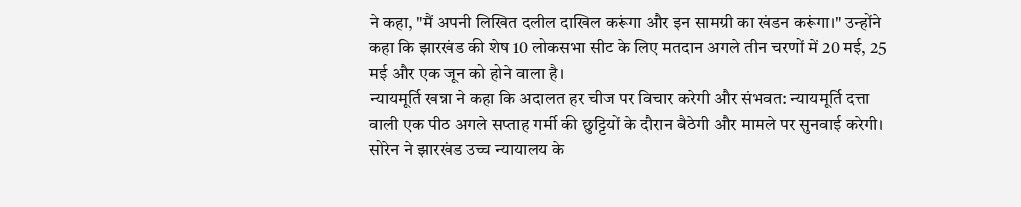ने कहा, "मैं अपनी लिखित दलील दाखिल करूंगा और इन सामग्री का खंडन करूंगा।" उन्होंने कहा कि झारखंड की शेष 10 लोकसभा सीट के लिए मतदान अगले तीन चरणों में 20 मई, 25 मई और एक जून को होने वाला है।
न्यायमूर्ति खन्ना ने कहा कि अदालत हर चीज पर विचार करेगी और संभवत: न्यायमूर्ति दत्ता वाली एक पीठ अगले सप्ताह गर्मी की छुट्टियों के दौरान बैठेगी और मामले पर सुनवाई करेगी।
सोरेन ने झारखंड उच्च न्यायालय के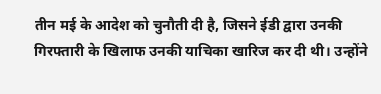तीन मई के आदेश को चुनौती दी है, जिसने ईडी द्वारा उनकी गिरफ्तारी के खिलाफ उनकी याचिका खारिज कर दी थी। उन्होंने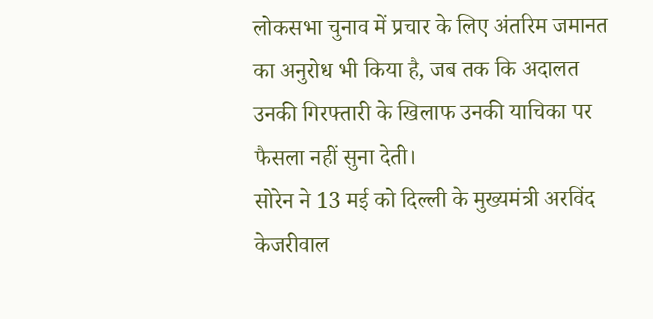लोकसभा चुनाव में प्रचार के लिए अंतरिम जमानत का अनुरोध भी किया है, जब तक कि अदालत उनकी गिरफ्तारी के खिलाफ उनकी याचिका पर फैसला नहीं सुना देती।
सोरेन ने 13 मई को दिल्ली के मुख्यमंत्री अरविंद केजरीवाल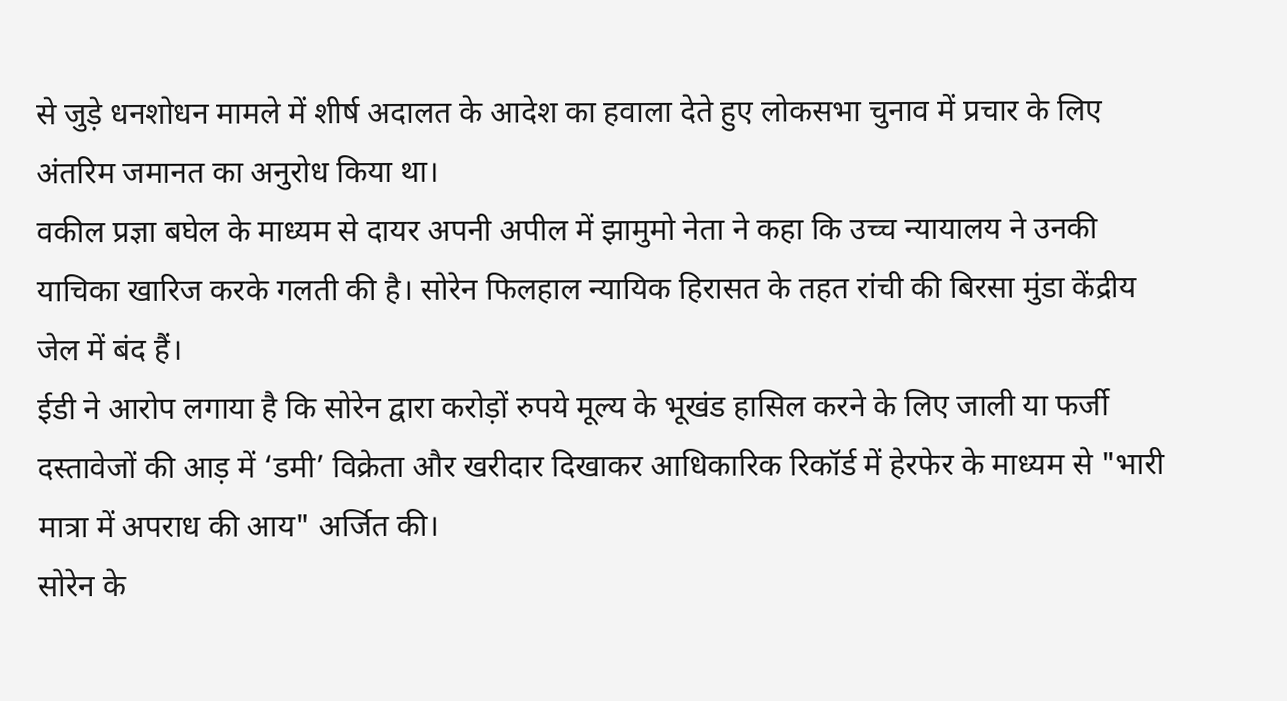से जुड़े धनशोधन मामले में शीर्ष अदालत के आदेश का हवाला देते हुए लोकसभा चुनाव में प्रचार के लिए अंतरिम जमानत का अनुरोध किया था।
वकील प्रज्ञा बघेल के माध्यम से दायर अपनी अपील में झामुमो नेता ने कहा कि उच्च न्यायालय ने उनकी याचिका खारिज करके गलती की है। सोरेन फिलहाल न्यायिक हिरासत के तहत रांची की बिरसा मुंडा केंद्रीय जेल में बंद हैं।
ईडी ने आरोप लगाया है कि सोरेन द्वारा करोड़ों रुपये मूल्य के भूखंड हासिल करने के लिए जाली या फर्जी दस्तावेजों की आड़ में ‘डमी’ विक्रेता और खरीदार दिखाकर आधिकारिक रिकॉर्ड में हेरफेर के माध्यम से "भारी मात्रा में अपराध की आय" अर्जित की।
सोरेन के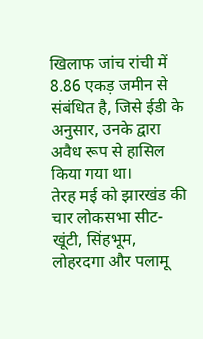खिलाफ जांच रांची में 8.86 एकड़ जमीन से संबंधित है, जिसे ईडी के अनुसार, उनके द्वारा अवैध रूप से हासिल किया गया था।
तेरह मई को झारखंड की चार लोकसभा सीट- खूंटी, सिंहभूम, लोहरदगा और पलामू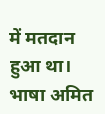में मतदान हुआ था।
भाषा अमित